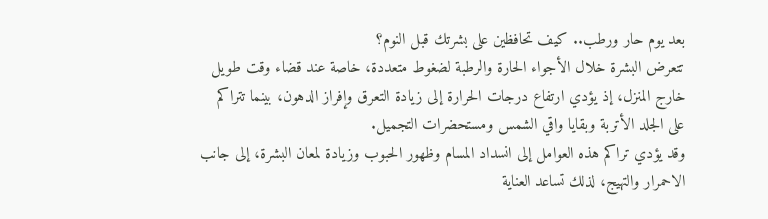بعد يوم حار ورطب.. كيف تحافظين على بشرتك قبل النوم؟
تتعرض البشرة خلال الأجواء الحارة والرطبة لضغوط متعددة، خاصة عند قضاء وقت طويل خارج المنزل، إذ يؤدي ارتفاع درجات الحرارة إلى زيادة التعرق وإفراز الدهون، بينما تتراكم على الجلد الأتربة وبقايا واقي الشمس ومستحضرات التجميل.
وقد يؤدي تراكم هذه العوامل إلى انسداد المسام وظهور الحبوب وزيادة لمعان البشرة، إلى جانب الاحمرار والتهيج، لذلك تساعد العناية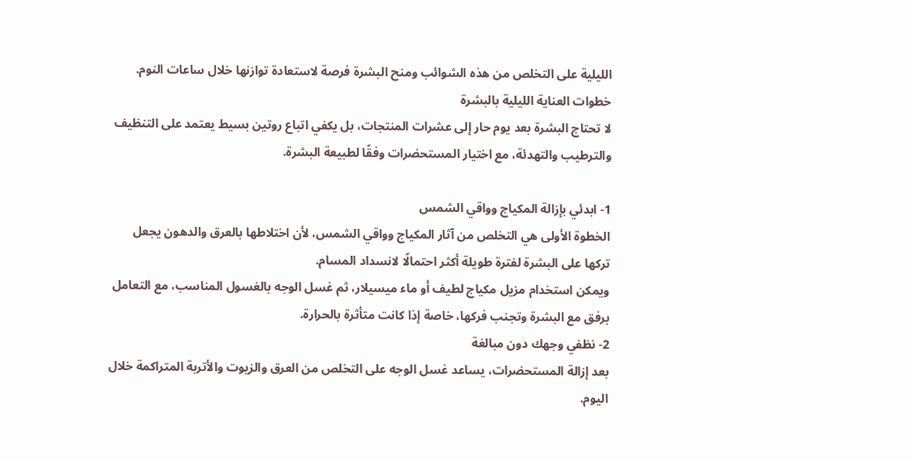الليلية على التخلص من هذه الشوائب ومنح البشرة فرصة لاستعادة توازنها خلال ساعات النوم.
خطوات العناية الليلية بالبشرة
لا تحتاج البشرة بعد يوم حار إلى عشرات المنتجات، بل يكفي اتباع روتين بسيط يعتمد على التنظيف والترطيب والتهدئة، مع اختيار المستحضرات وفقًا لطبيعة البشرة.

1- ابدئي بإزالة المكياج وواقي الشمس
الخطوة الأولى هي التخلص من آثار المكياج وواقي الشمس، لأن اختلاطها بالعرق والدهون يجعل تركها على البشرة لفترة طويلة أكثر احتمالًا لانسداد المسام.
ويمكن استخدام مزيل مكياج لطيف أو ماء ميسيلار، ثم غسل الوجه بالغسول المناسب، مع التعامل برفق مع البشرة وتجنب فركها، خاصة إذا كانت متأثرة بالحرارة.
2- نظفي وجهك دون مبالغة
بعد إزالة المستحضرات، يساعد غسل الوجه على التخلص من العرق والزيوت والأتربة المتراكمة خلال اليوم.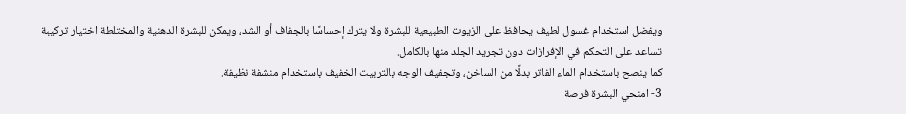ويفضل استخدام غسول لطيف يحافظ على الزيوت الطبيعية للبشرة ولا يترك إحساسًا بالجفاف أو الشد، ويمكن للبشرة الدهنية والمختلطة اختيار تركيبة تساعد على التحكم في الإفرازات دون تجريد الجلد منها بالكامل.
كما ينصح باستخدام الماء الفاتر بدلًا من الساخن، وتجفيف الوجه بالتربيت الخفيف باستخدام منشفة نظيفة.
3- امنحي البشرة فرصة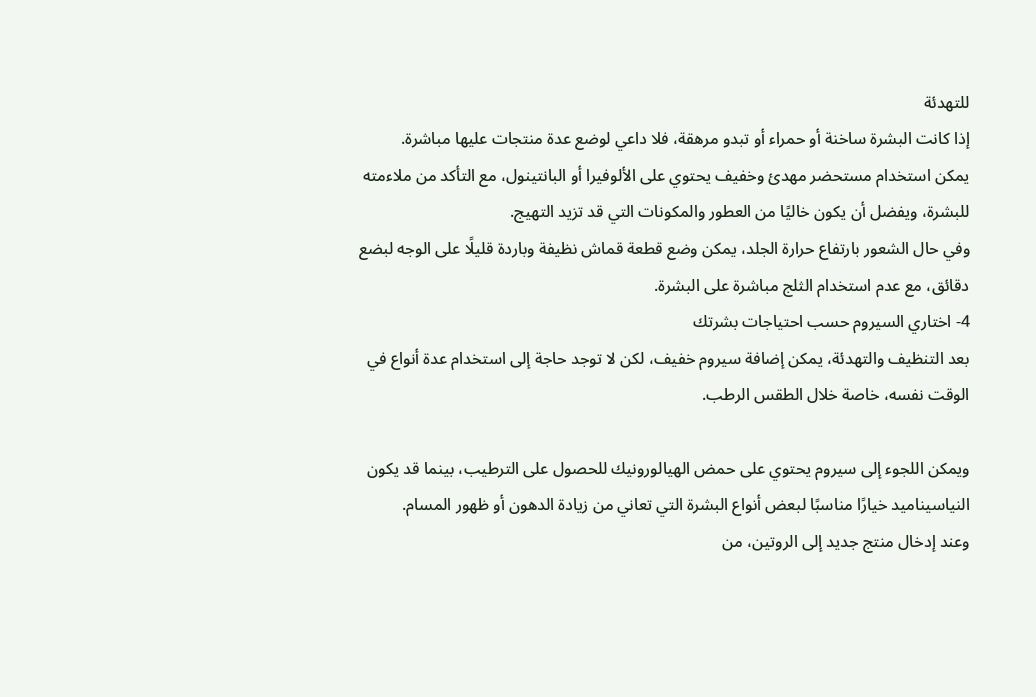للتهدئة
إذا كانت البشرة ساخنة أو حمراء أو تبدو مرهقة، فلا داعي لوضع عدة منتجات عليها مباشرة.
يمكن استخدام مستحضر مهدئ وخفيف يحتوي على الألوفيرا أو البانتينول، مع التأكد من ملاءمته للبشرة، ويفضل أن يكون خاليًا من العطور والمكونات التي قد تزيد التهيج.
وفي حال الشعور بارتفاع حرارة الجلد، يمكن وضع قطعة قماش نظيفة وباردة قليلًا على الوجه لبضع دقائق، مع عدم استخدام الثلج مباشرة على البشرة.
4- اختاري السيروم حسب احتياجات بشرتك
بعد التنظيف والتهدئة، يمكن إضافة سيروم خفيف، لكن لا توجد حاجة إلى استخدام عدة أنواع في الوقت نفسه، خاصة خلال الطقس الرطب.

ويمكن اللجوء إلى سيروم يحتوي على حمض الهيالورونيك للحصول على الترطيب، بينما قد يكون النياسيناميد خيارًا مناسبًا لبعض أنواع البشرة التي تعاني من زيادة الدهون أو ظهور المسام.
وعند إدخال منتج جديد إلى الروتين، من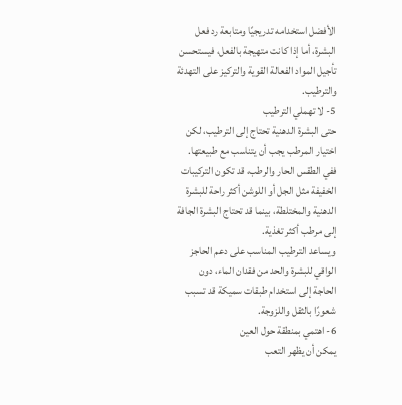الأفضل استخدامه تدريجيًا ومتابعة رد فعل البشرة، أما إذا كانت متهيجة بالفعل، فيستحسن تأجيل المواد الفعالة القوية والتركيز على التهدئة والترطيب.
5- لا تهملي الترطيب
حتى البشرة الدهنية تحتاج إلى الترطيب، لكن اختيار المرطب يجب أن يتناسب مع طبيعتها.
ففي الطقس الحار والرطب، قد تكون التركيبات الخفيفة مثل الجل أو اللوشن أكثر راحة للبشرة الدهنية والمختلطة، بينما قد تحتاج البشرة الجافة إلى مرطب أكثر تغذية.
ويساعد الترطيب المناسب على دعم الحاجز الواقي للبشرة والحد من فقدان الماء، دون الحاجة إلى استخدام طبقات سميكة قد تسبب شعورًا بالثقل واللزوجة.
6- اهتمي بمنطقة حول العين
يمكن أن يظهر التعب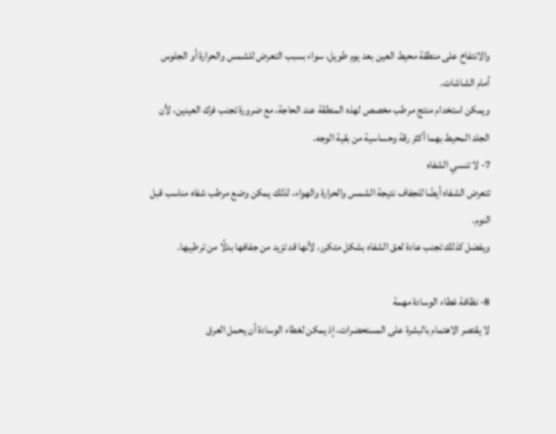والانتفاخ على منطقة محيط العين بعد يوم طويل، سواء بسبب التعرض للشمس والحرارة أو الجلوس أمام الشاشات.
ويمكن استخدام منتج مرطب مخصص لهذه المنطقة عند الحاجة، مع ضرورة تجنب فرك العينين، لأن الجلد المحيط بهما أكثر رقة وحساسية من بقية الوجه.
7- لا تنسي الشفاه
تتعرض الشفاه أيضًا للجفاف نتيجة الشمس والحرارة والهواء، لذلك يمكن وضع مرطب شفاه مناسب قبل النوم.
ويفضل كذلك تجنب عادة لعق الشفاه بشكل متكرر، لأنها قد تزيد من جفافها بدلًا من ترطيبها.

8- نظافة غطاء الوسادة مهمة
لا يقتصر الاهتمام بالبشرة على المستحضرات، إذ يمكن لغطاء الوسادة أن يحمل العرق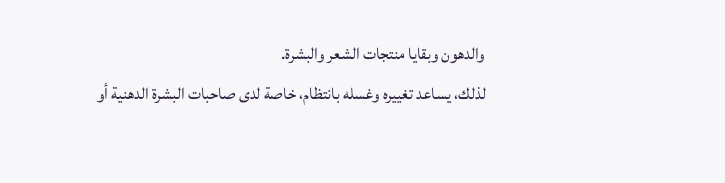والدهون وبقايا منتجات الشعر والبشرة.
لذلك، يساعد تغييره وغسله بانتظام، خاصة لدى صاحبات البشرة الدهنية أو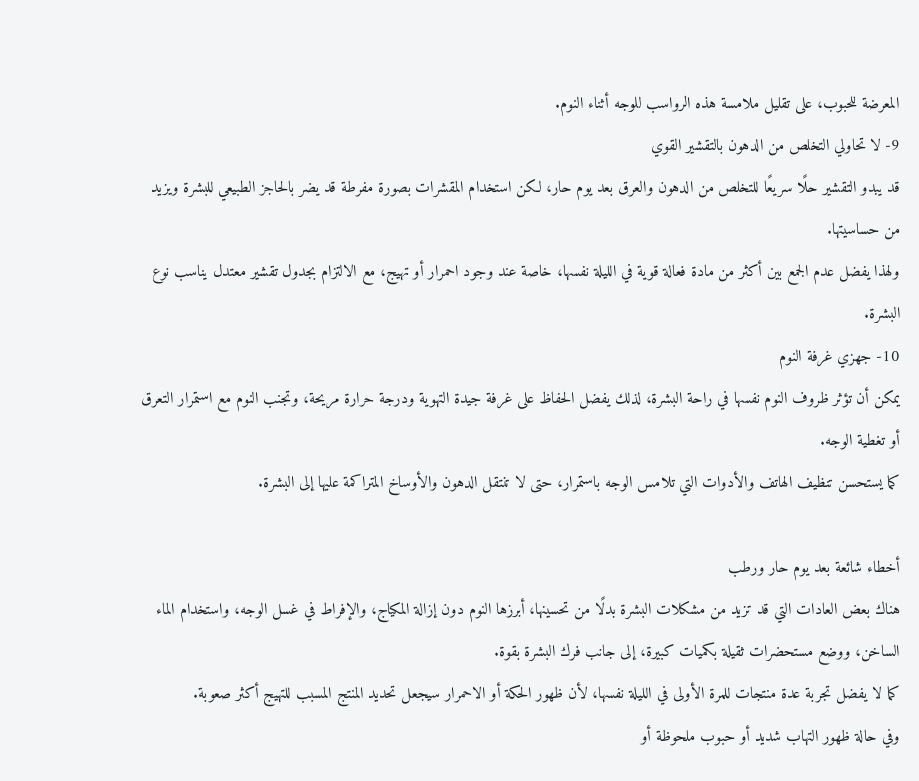المعرضة للحبوب، على تقليل ملامسة هذه الرواسب للوجه أثناء النوم.
9- لا تحاولي التخلص من الدهون بالتقشير القوي
قد يبدو التقشير حلًا سريعًا للتخلص من الدهون والعرق بعد يوم حار، لكن استخدام المقشرات بصورة مفرطة قد يضر بالحاجز الطبيعي للبشرة ويزيد من حساسيتها.
ولهذا يفضل عدم الجمع بين أكثر من مادة فعالة قوية في الليلة نفسها، خاصة عند وجود احمرار أو تهيج، مع الالتزام بجدول تقشير معتدل يناسب نوع البشرة.
10- جهزي غرفة النوم
يمكن أن تؤثر ظروف النوم نفسها في راحة البشرة، لذلك يفضل الحفاظ على غرفة جيدة التهوية ودرجة حرارة مريحة، وتجنب النوم مع استمرار التعرق أو تغطية الوجه.
كما يستحسن تنظيف الهاتف والأدوات التي تلامس الوجه باستمرار، حتى لا تنتقل الدهون والأوساخ المتراكمة عليها إلى البشرة.

أخطاء شائعة بعد يوم حار ورطب
هناك بعض العادات التي قد تزيد من مشكلات البشرة بدلًا من تحسينها، أبرزها النوم دون إزالة المكياج، والإفراط في غسل الوجه، واستخدام الماء الساخن، ووضع مستحضرات ثقيلة بكميات كبيرة، إلى جانب فرك البشرة بقوة.
كما لا يفضل تجربة عدة منتجات للمرة الأولى في الليلة نفسها، لأن ظهور الحكة أو الاحمرار سيجعل تحديد المنتج المسبب للتهيج أكثر صعوبة.
وفي حالة ظهور التهاب شديد أو حبوب ملحوظة أو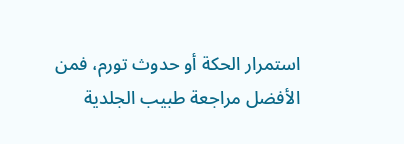استمرار الحكة أو حدوث تورم، فمن الأفضل مراجعة طبيب الجلدية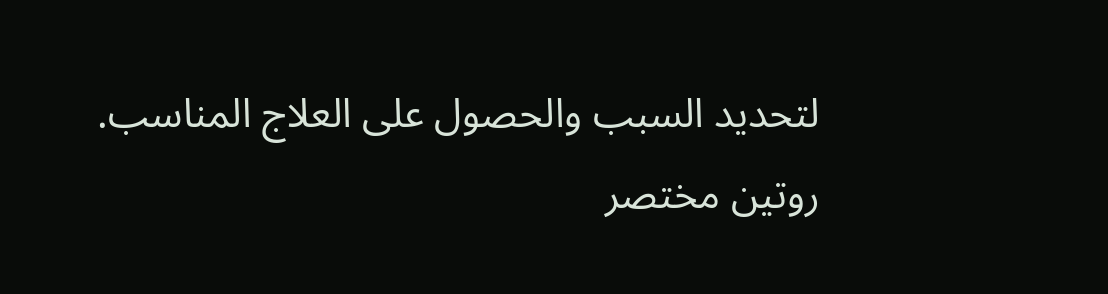لتحديد السبب والحصول على العلاج المناسب.
روتين مختصر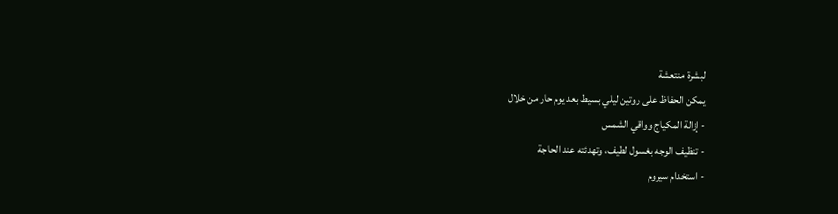لبشرة منتعشة
يمكن الحفاظ على روتين ليلي بسيط بعد يوم حار من خلال
- إزالة المكياج وواقي الشمس
- تنظيف الوجه بغسول لطيف، وتهدئته عند الحاجة
- استخدام سيروم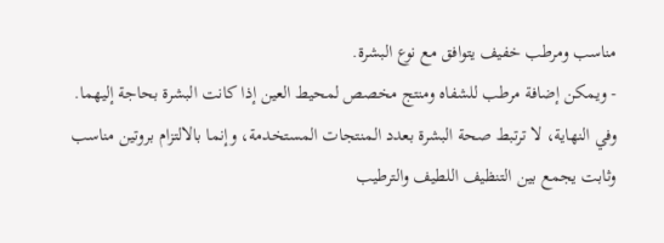مناسب ومرطب خفيف يتوافق مع نوع البشرة.
- ويمكن إضافة مرطب للشفاه ومنتج مخصص لمحيط العين إذا كانت البشرة بحاجة إليهما.
وفي النهاية، لا ترتبط صحة البشرة بعدد المنتجات المستخدمة، وإنما بالالتزام بروتين مناسب وثابت يجمع بين التنظيف اللطيف والترطيب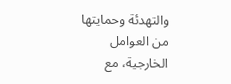والتهدئة وحمايتها من العوامل الخارجية، مع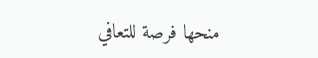منحها فرصة للتعافي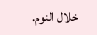خلال النوم.